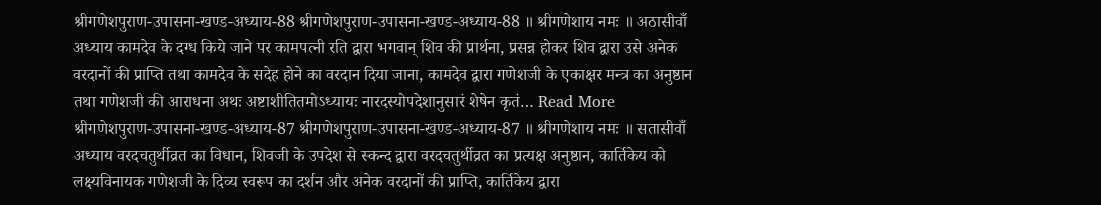श्रीगणेशपुराण-उपासना-खण्ड-अध्याय-88 श्रीगणेशपुराण-उपासना-खण्ड-अध्याय-88 ॥ श्रीगणेशाय नमः ॥ अठासीवाँ अध्याय कामदेव के दग्ध किये जाने पर कामपत्नी रति द्वारा भगवान् शिव की प्रार्थना, प्रसन्न होकर शिव द्वारा उसे अनेक वरदानों की प्राप्ति तथा कामदेव के सदेह होने का वरदान दिया जाना, कामदेव द्वारा गणेशजी के एकाक्षर मन्त्र का अनुष्ठान तथा गणेशजी की आराधना अथः अष्टाशीतितमोऽध्यायः नारदस्योपदेशानुसारं शेषेन कृतं… Read More
श्रीगणेशपुराण-उपासना-खण्ड-अध्याय-87 श्रीगणेशपुराण-उपासना-खण्ड-अध्याय-87 ॥ श्रीगणेशाय नमः ॥ सतासीवाँ अध्याय वरदचतुर्थीव्रत का विधान, शिवजी के उपदेश से स्कन्द द्वारा वरदचतुर्थीव्रत का प्रत्यक्ष अनुष्ठान, कार्तिकेय को लक्ष्यविनायक गणेशजी के दिव्य स्वरूप का दर्शन और अनेक वरदानों की प्राप्ति, कार्तिकेय द्वारा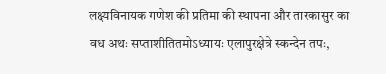लक्ष्यविनायक गणेश की प्रतिमा की स्थापना और तारकासुर का वध अथः सप्ताशीतितमोऽध्यायः एलापुरक्षेत्रे स्कन्देन तपः,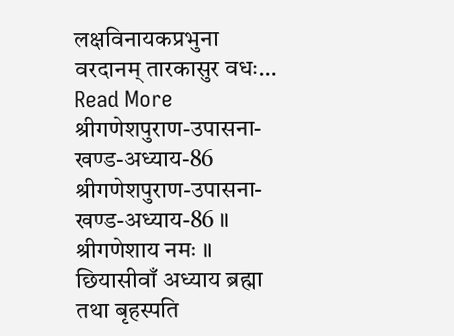लक्षविनायकप्रभुना वरदानम् तारकासुर वधः… Read More
श्रीगणेशपुराण-उपासना-खण्ड-अध्याय-86 श्रीगणेशपुराण-उपासना-खण्ड-अध्याय-86 ॥ श्रीगणेशाय नमः ॥ छियासीवाँ अध्याय ब्रह्मा तथा बृहस्पति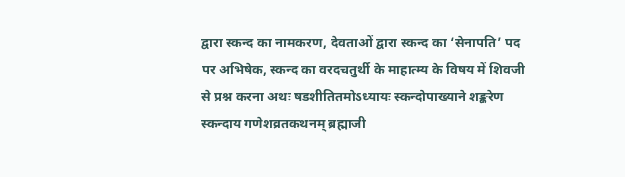द्वारा स्कन्द का नामकरण, देवताओं द्वारा स्कन्द का ‘सेनापति’ पद पर अभिषेक, स्कन्द का वरदचतुर्थी के माहात्म्य के विषय में शिवजी से प्रश्न करना अथः षडशीतितमोऽध्यायः स्कन्दोपाख्याने शङ्करेण स्कन्दाय गणेशव्रतकथनम् ब्रह्माजी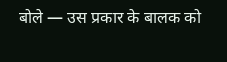बोले — उस प्रकार के बालक को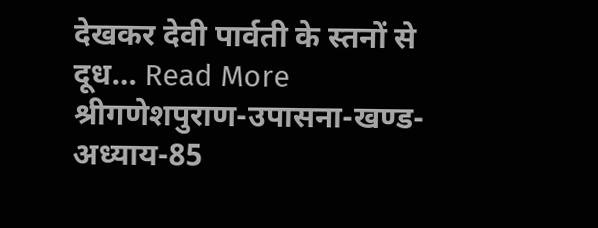देखकर देवी पार्वती के स्तनों से दूध… Read More
श्रीगणेशपुराण-उपासना-खण्ड-अध्याय-85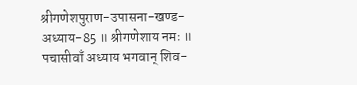श्रीगणेशपुराण-उपासना-खण्ड-अध्याय-85 ॥ श्रीगणेशाय नमः ॥ पचासीवाँ अध्याय भगवान् शिव-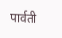पार्वती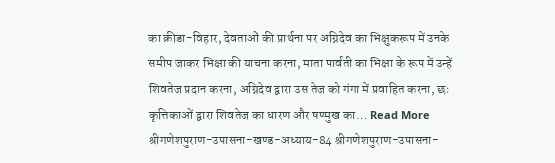का क्रीडा-विहार, देवताओं की प्रार्थना पर अग्निदेव का भिक्षुकरूप में उनके समीप जाकर भिक्षा की याचना करना, माता पार्वती का भिक्षा के रूप में उन्हें शिवतेज प्रदान करना, अग्निदेव द्वारा उस तेज को गंगा में प्रवाहित करना, छः कृत्तिकाओं द्वारा शिवतेज का धारण और षण्मुख का… Read More
श्रीगणेशपुराण-उपासना-खण्ड-अध्याय-84 श्रीगणेशपुराण-उपासना-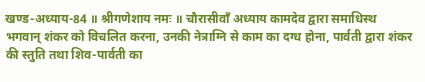खण्ड-अध्याय-84 ॥ श्रीगणेशाय नमः ॥ चौरासीवाँ अध्याय कामदेव द्वारा समाधिस्थ भगवान् शंकर को विचलित करना, उनकी नेत्राग्नि से काम का दग्ध होना, पार्वती द्वारा शंकर की स्तुति तथा शिव-पार्वती का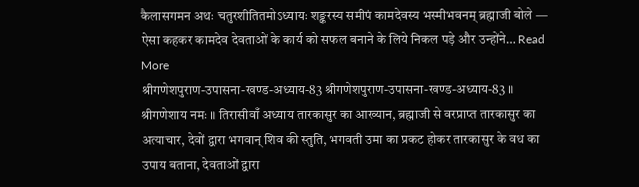कैलासगमन अथः चतुरशीतितमोऽध्यायः शङ्करस्य समीपं कामदेवस्य भस्मीभवनम् ब्रह्माजी बोले — ऐसा कहकर कामदेव देवताओं के कार्य को सफल बनाने के लिये निकल पड़े और उन्होंने… Read More
श्रीगणेशपुराण-उपासना-खण्ड-अध्याय-83 श्रीगणेशपुराण-उपासना-खण्ड-अध्याय-83 ॥ श्रीगणेशाय नमः ॥ तिरासीवाँ अध्याय तारकासुर का आख्यान, ब्रह्माजी से वरप्राप्त तारकासुर का अत्याचार, देवों द्वारा भगवान् शिव की स्तुति, भगवती उमा का प्रकट होकर तारकासुर के वध का उपाय बताना, देवताओं द्वारा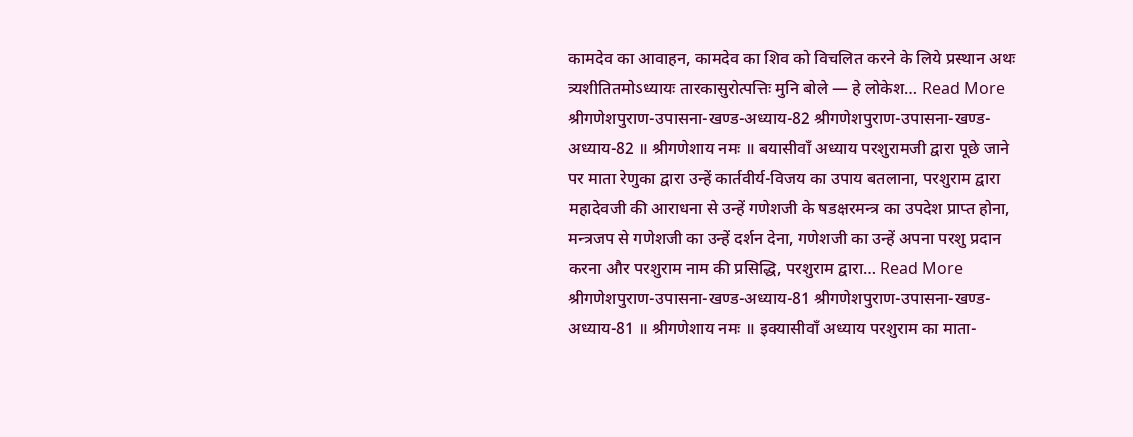कामदेव का आवाहन, कामदेव का शिव को विचलित करने के लिये प्रस्थान अथः त्र्यशीतितमोऽध्यायः तारकासुरोत्पत्तिः मुनि बोले — हे लोकेश… Read More
श्रीगणेशपुराण-उपासना-खण्ड-अध्याय-82 श्रीगणेशपुराण-उपासना-खण्ड-अध्याय-82 ॥ श्रीगणेशाय नमः ॥ बयासीवाँ अध्याय परशुरामजी द्वारा पूछे जाने पर माता रेणुका द्वारा उन्हें कार्तवीर्य-विजय का उपाय बतलाना, परशुराम द्वारा महादेवजी की आराधना से उन्हें गणेशजी के षडक्षरमन्त्र का उपदेश प्राप्त होना, मन्त्रजप से गणेशजी का उन्हें दर्शन देना, गणेशजी का उन्हें अपना परशु प्रदान करना और परशुराम नाम की प्रसिद्धि, परशुराम द्वारा… Read More
श्रीगणेशपुराण-उपासना-खण्ड-अध्याय-81 श्रीगणेशपुराण-उपासना-खण्ड-अध्याय-81 ॥ श्रीगणेशाय नमः ॥ इक्यासीवाँ अध्याय परशुराम का माता-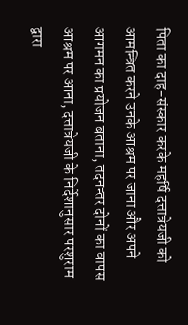पिता का दाह-संस्कार करके महर्षि दत्तात्रेयजी को आमन्त्रित करने उनके आश्रम पर जाना और अपने आगमन का प्रयोजन बताना, तदनन्तर दोनों का वापस आश्रम पर आना, दत्तात्रेयजी के निर्देशानुसार परशुराम द्वारा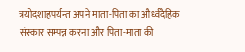त्रयोदशाहपर्यन्त अपने माता-पिता का और्ध्वदैहिक संस्कार सम्पन्न करना और पिता-माता की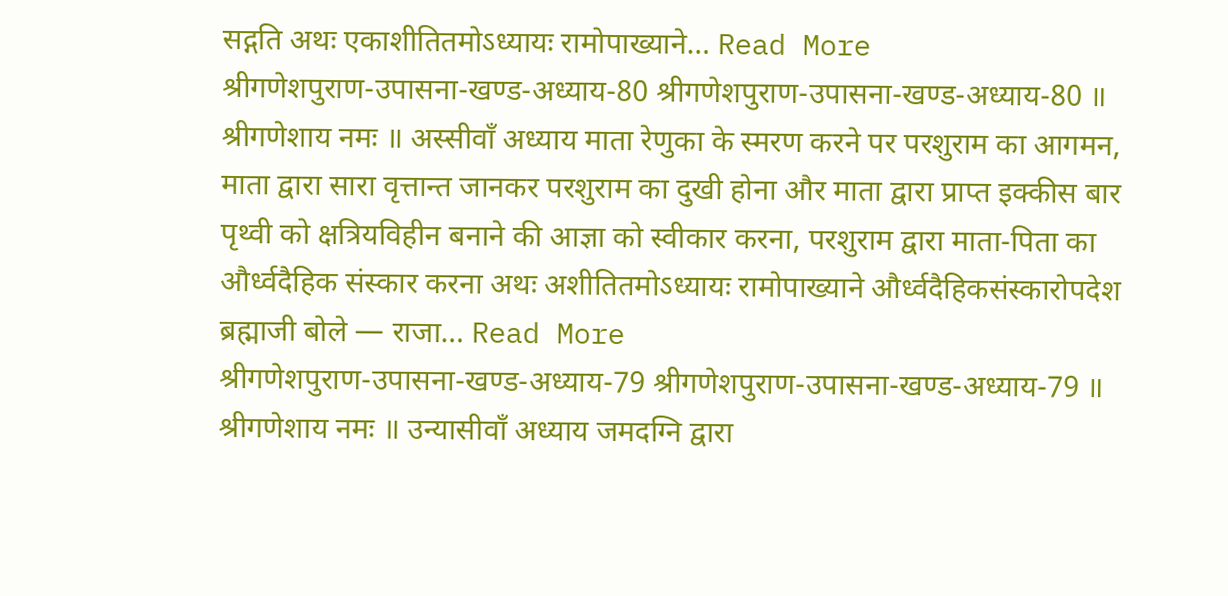सद्गति अथः एकाशीतितमोऽध्यायः रामोपाख्याने… Read More
श्रीगणेशपुराण-उपासना-खण्ड-अध्याय-80 श्रीगणेशपुराण-उपासना-खण्ड-अध्याय-80 ॥ श्रीगणेशाय नमः ॥ अस्सीवाँ अध्याय माता रेणुका के स्मरण करने पर परशुराम का आगमन, माता द्वारा सारा वृत्तान्त जानकर परशुराम का दुखी होना और माता द्वारा प्राप्त इक्कीस बार पृथ्वी को क्षत्रियविहीन बनाने की आज्ञा को स्वीकार करना, परशुराम द्वारा माता-पिता का और्ध्वदैहिक संस्कार करना अथः अशीतितमोऽध्यायः रामोपाख्याने और्ध्वदैहिकसंस्कारोपदेश ब्रह्माजी बोले — राजा… Read More
श्रीगणेशपुराण-उपासना-खण्ड-अध्याय-79 श्रीगणेशपुराण-उपासना-खण्ड-अध्याय-79 ॥ श्रीगणेशाय नमः ॥ उन्यासीवाँ अध्याय जमदग्नि द्वारा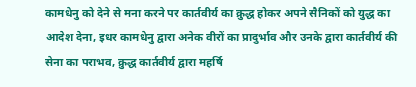कामधेनु को देने से मना करने पर कार्तवीर्य का क्रुद्ध होकर अपने सैनिकों को युद्ध का आदेश देना, इधर कामधेनु द्वारा अनेक वीरों का प्रादुर्भाव और उनके द्वारा कार्तवीर्य की सेना का पराभव, क्रुद्ध कार्तवीर्य द्वारा महर्षि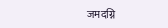जमदग्नि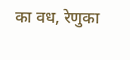का वध, रेणुका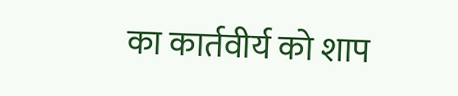का कार्तवीर्य को शाप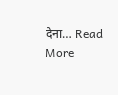देना… Read More